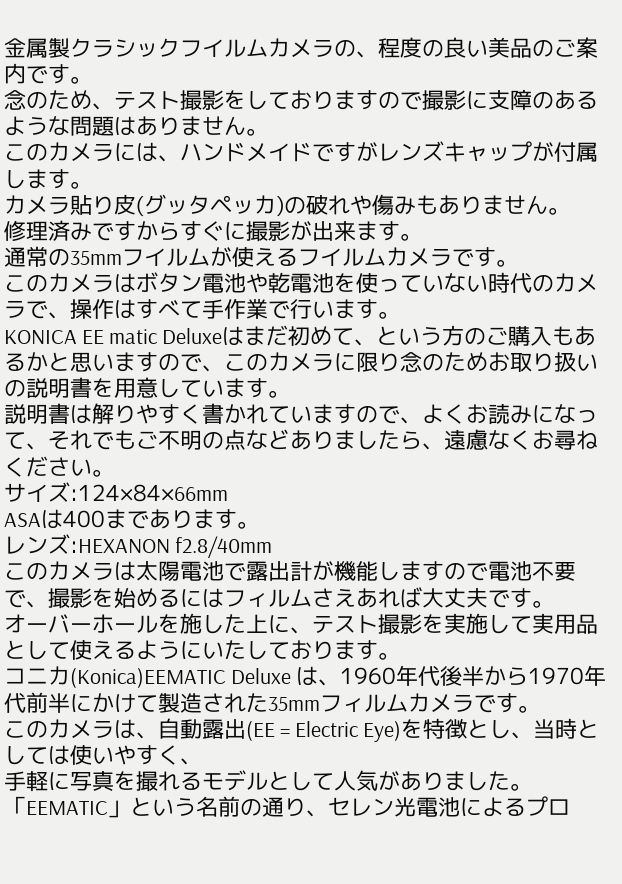金属製クラシックフイルムカメラの、程度の良い美品のご案内です。
念のため、テスト撮影をしておりますので撮影に支障のあるような問題はありません。
このカメラには、ハンドメイドですがレンズキャップが付属します。
カメラ貼り皮(グッタペッカ)の破れや傷みもありません。
修理済みですからすぐに撮影が出来ます。
通常の35mmフイルムが使えるフイルムカメラです。
このカメラはボタン電池や乾電池を使っていない時代のカメラで、操作はすべて手作業で行います。
KONICA EE matic Deluxeはまだ初めて、という方のご購入もあるかと思いますので、このカメラに限り念のためお取り扱いの説明書を用意しています。
説明書は解りやすく書かれていますので、よくお読みになって、それでもご不明の点などありましたら、遠慮なくお尋ねください。
サイズ:124×84×66mm
ASAは400まであります。
レンズ:HEXANON f2.8/40mm
このカメラは太陽電池で露出計が機能しますので電池不要で、撮影を始めるにはフィルムさえあれば大丈夫です。
オーバーホールを施した上に、テスト撮影を実施して実用品として使えるようにいたしております。
コニカ(Konica)EEMATIC Deluxe は、1960年代後半から1970年代前半にかけて製造された35mmフィルムカメラです。
このカメラは、自動露出(EE = Electric Eye)を特徴とし、当時としては使いやすく、
手軽に写真を撮れるモデルとして人気がありました。
「EEMATIC」という名前の通り、セレン光電池によるプロ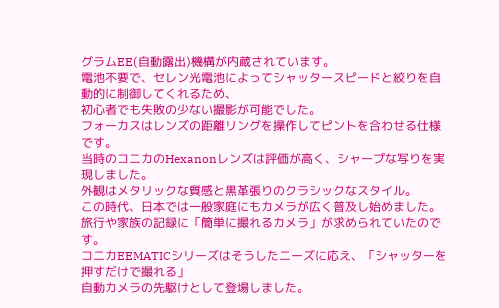グラムEE(自動露出)機構が内蔵されています。
電池不要で、セレン光電池によってシャッタースピードと絞りを自動的に制御してくれるため、
初心者でも失敗の少ない撮影が可能でした。
フォーカスはレンズの距離リングを操作してピントを合わせる仕様です。
当時のコニカのHexanonレンズは評価が高く、シャープな写りを実現しました。
外観はメタリックな質感と黒革張りのクラシックなスタイル。
この時代、日本では一般家庭にもカメラが広く普及し始めました。
旅行や家族の記録に「簡単に撮れるカメラ」が求められていたのです。
コニカEEMATICシリーズはそうしたニーズに応え、「シャッターを押すだけで撮れる」
自動カメラの先駆けとして登場しました。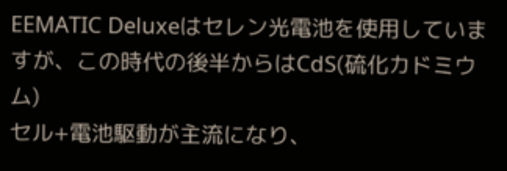EEMATIC Deluxeはセレン光電池を使用していますが、この時代の後半からはCdS(硫化カドミウム)
セル+電池駆動が主流になり、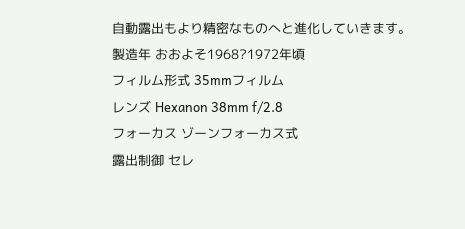自動露出もより精密なものへと進化していきます。
製造年 おおよそ1968?1972年頃
フィルム形式 35mmフィルム
レンズ Hexanon 38mm f/2.8
フォーカス ゾーンフォーカス式
露出制御 セレ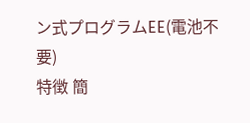ン式プログラムEE(電池不要)
特徴 簡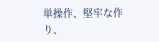単操作、堅牢な作り、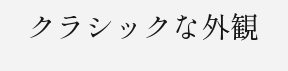クラシックな外観